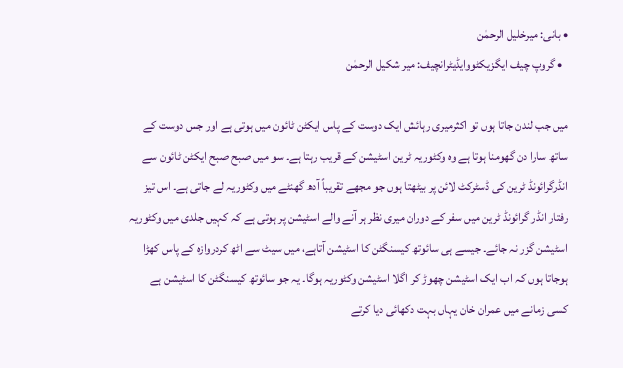• بانی: میرخلیل الرحمٰن
  • گروپ چیف ایگزیکٹووایڈیٹرانچیف: میر شکیل الرحمٰن

میں جب لندن جاتا ہوں تو اکثرمیری رہائش ایک دوست کے پاس ایکٹن ٹائون میں ہوتی ہے اور جس دوست کے ساتھ سارا دن گھومنا ہوتا ہے وہ وکٹوریہ ٹرین اسٹیشن کے قریب رہتا ہے۔ سو میں صبح صبح ایکٹن ٹائون سے انڈرگرائونڈ ٹرین کی ڈسٹرکٹ لائن پر بیٹھتا ہوں جو مجھے تقریباً آدھ گھنٹے میں وکٹوریہ لے جاتی ہے۔ اس تیز رفتار انڈر گرائونڈ ٹرین میں سفر کے دوران میری نظر ہر آنے والے اسٹیشن پر ہوتی ہے کہ کہیں جلدی میں وکٹوریہ اسٹیشن گزر نہ جائے۔ جیسے ہی سائوتھ کیسنگٹن کا اسٹیشن آتاہے، میں سیٹ سے اٹھ کردروازہ کے پاس کھڑا ہوجاتا ہوں کہ اب ایک اسٹیشن چھوڑ کر اگلا اسٹیشن وکٹوریہ ہوگا۔ یہ جو سائوتھ کیسنگٹن کا اسٹیشن ہے کسی زمانے میں عمران خان یہاں بہت دکھائی دیا کرتے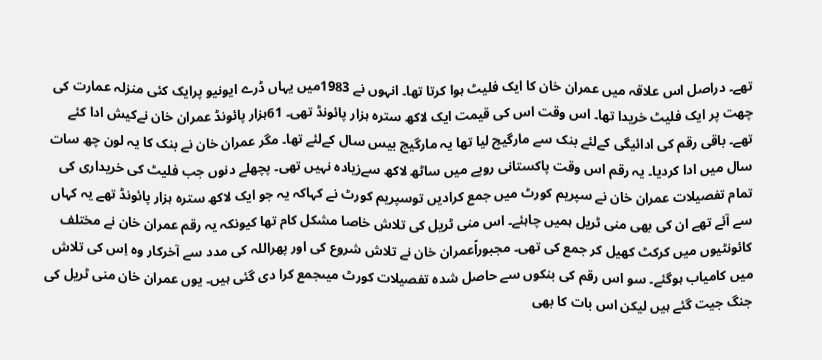تھے۔ دراصل اس علاقہ میں عمران خان کا ایک فلیٹ ہوا کرتا تھا۔ انہوں نے 1983میں یہاں ڈرے ایونیو پرایک کئی منزلہ عمارت کی چھت پر ایک فلیٹ خریدا تھا۔ اس وقت اس کی قیمت ایک لاکھ سترہ ہزار پائونڈ تھی۔ 61ہزار پائونڈ عمران خان نےکیش ادا کئے تھے۔ باقی رقم کی ادائیگی کےلئے بنک سے مارگیج لیا تھا یہ مارگیج بیس سال کےلئے تھا۔ مگر عمران خان نے بنک کا یہ لون چھ سات سال میں ادا کردیا۔ یہ رقم اس وقت پاکستانی روپے میں ساٹھ لاکھ سےزیادہ نہیں تھی۔ پچھلے دنوں جب فلیٹ کی خریداری کی تمام تفصیلات عمران خان نے سپریم کورٹ میں جمع کرادیں توسپریم کورٹ نے کہاکہ یہ جو ایک لاکھ سترہ ہزار پائونڈ تھے یہ کہاں سے آئے تھے ان کی بھی منی ٹریل ہمیں چاہئے۔ اس منی ٹریل کی تلاش خاصا مشکل کام تھا کیونکہ یہ رقم عمران خان نے مختلف کائونٹیوں میں کرکٹ کھیل کر جمع کی تھی۔ مجبوراًعمران خان نے تلاش شروع کی اور پھراللہ کی مدد سے آخرکار وہ اِس کی تلاش میں کامیاب ہوگئے۔ سو اس رقم کی بنکوں سے حاصل شدہ تفصیلات کورٹ میںجمع کرا دی گئی ہیں۔ یوں عمران خان منی ٹریل کی جنگ جیت گئے ہیں لیکن اس بات کا بھی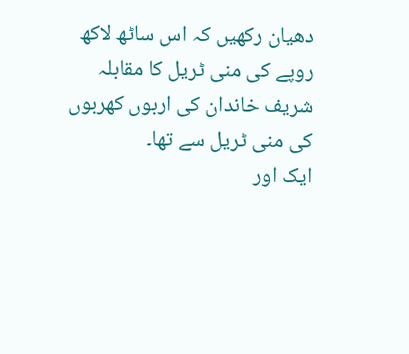دھیان رکھیں کہ اس ساٹھ لاکھ روپے کی منی ٹریل کا مقابلہ شریف خاندان کی اربوں کھربوں کی منی ٹریل سے تھا۔
ایک اور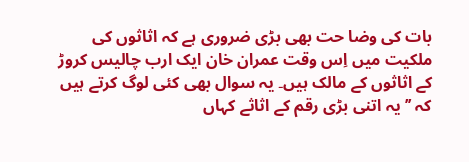بات کی وضا حت بھی بڑی ضروری ہے کہ اثاثوں کی ملکیت میں اِس وقت عمران خان ایک ارب چالیس کروڑ کے اثاثوں کے مالک ہیں۔ یہ سوال بھی کئی لوگ کرتے ہیں کہ ’’یہ اتنی بڑی رقم کے اثاثے کہاں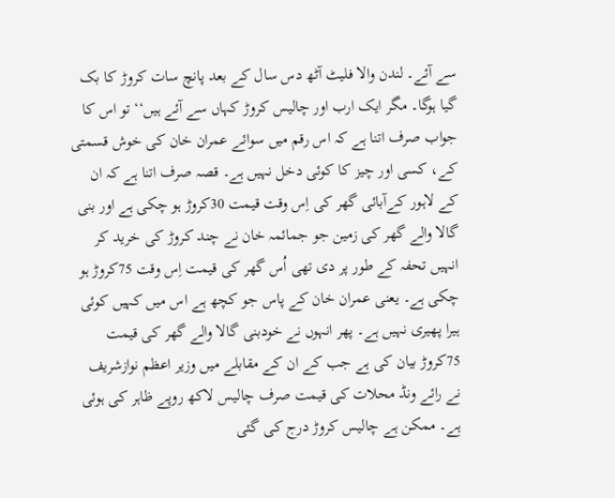سے آئے۔ لندن والا فلیٹ آٹھ دس سال کے بعد پانچ سات کروڑ کا بک گیا ہوگا۔ مگر ایک ارب اور چالیس کروڑ کہاں سے آئے ہیں‘‘ تو اس کا جواب صرف اتنا ہے کہ اس رقم میں سوائے عمران خان کی خوش قسمتی کے، کسی اور چیز کا کوئی دخل نہیں ہے۔ قصہ صرف اتنا ہے کہ ان کے لاہور کےآبائی گھر کی اِس وقت قیمت 30کروڑ ہو چکی ہے اور بنی گالا والے گھر کی زمین جو جمائمہ خان نے چند کروڑ کی خرید کر انہیں تحفہ کے طور پر دی تھی اُس گھر کی قیمت اِس وقت 75کروڑ ہو چکی ہے۔ یعنی عمران خان کے پاس جو کچھ ہے اس میں کہیں کوئی ہیرا پھیری نہیں ہے۔ پھر انہوں نے خودبنی گالا والے گھر کی قیمت 75کروڑ بیان کی ہے جب کے ان کے مقابلے میں وزیر اعظم نوازشریف نے رائے ونڈ محلات کی قیمت صرف چالیس لاکھ روپے ظاہر کی ہوئی ہے۔ ممکن ہے چالیس کروڑ درج کی گئی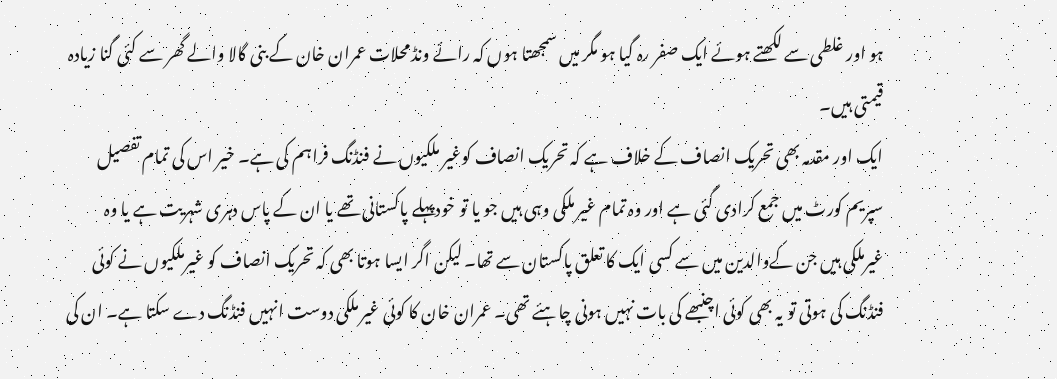ہو اور غلطی سے لکھتے ہوئے ایک صفر رہ گیا ہو مگر میں سمجھتا ہوں کہ رائے ونڈ محلات عمران خان کے بنی گالا والے گھر سے کئی گنا زیادہ قیمتی ہیں۔
ایک اور مقدمہ بھی تحریک انصاف کے خلاف ہے کہ تحریک انصاف کوغیر ملکیوں نے فنڈنگ فراہم کی ہے۔ خیر اس کی تمام تفصیل سپریم کورٹ میں جمع کرادی گئی ہے اور وہ تمام غیر ملکی وہی ہیں جو یا تو خودپہلے پاکستانی تھے یا ان کے پاس دہری شہریت ہے یا وہ غیرملکی ہیں جن کےوالدین میں سے کسی ایک کا تعلق پاکستان سے تھا۔ لیکن اگر ایسا ہوتا بھی کہ تحریک انصاف کو غیرملکیوں نے کوئی فنڈنگ کی ہوتی تو یہ بھی کوئی اچنبھے کی بات نہیں ہونی چاہئے تھی۔ عمران خان کا کوئی غیر ملکی دوست انہیں فنڈنگ دے سکتا ہے۔ ان کی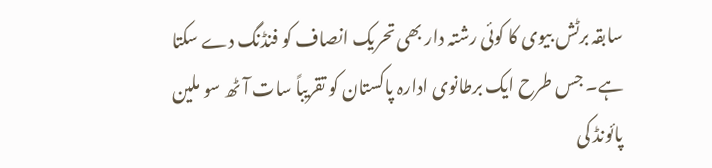سابقہ برٹش بیوی کا کوئی رشتہ دار بھی تحریک انصاف کو فنڈنگ دے سکتا ہے۔ جس طرح ایک برطانوی ادارہ پاکستان کو تقریباً سات آٹھ سو ملین پائونڈ کی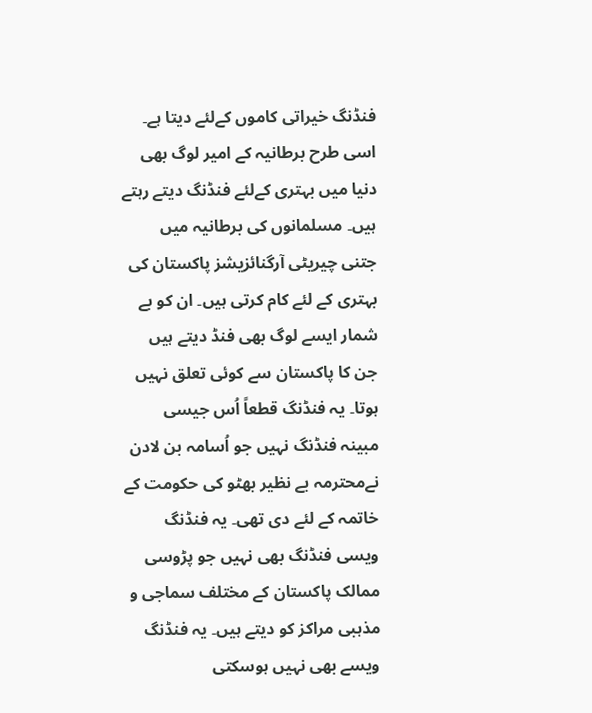فنڈنگ خیراتی کاموں کےلئے دیتا ہے۔ اسی طرح برطانیہ کے امیر لوگ بھی دنیا میں بہتری کےلئے فنڈنگ دیتے رہتے ہیں۔ مسلمانوں کی برطانیہ میں جتنی چیریٹی آرگنائزیشز پاکستان کی بہتری کے لئے کام کرتی ہیں۔ ان کو بے شمار ایسے لوگ بھی فنڈ دیتے ہیں جن کا پاکستان سے کوئی تعلق نہیں ہوتا۔ یہ فنڈنگ قطعاً اُس جیسی مبینہ فنڈنگ نہیں جو اُسامہ بن لادن نےمحترمہ بے نظیر بھٹو کی حکومت کے خاتمہ کے لئے دی تھی۔ یہ فنڈنگ ویسی فنڈنگ بھی نہیں جو پڑوسی ممالک پاکستان کے مختلف سماجی و مذہبی مراکز کو دیتے ہیں۔ یہ فنڈنگ ویسے بھی نہیں ہوسکتی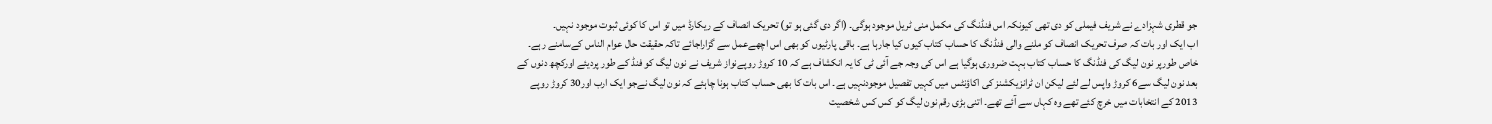جو قطری شہزادے نے شریف فیملی کو دی تھی کیونکہ اس فنڈنگ کی مکمل منی ٹریل موجود ہوگی۔ (اگر دی گئی ہو تو) تحریک انصاف کے ریکارڈ میں تو اس کا کوئی ثبوت موجود نہیں۔
اب ایک اور بات کہ صرف تحریک انصاف کو ملنے والی فنڈنگ کا حساب کتاب کیوں کیا جارہا ہے۔ باقی پارٹیوں کو بھی اس اچھےعمل سے گزاراجائے تاکہ حقیقت حال عوام الناس کےسامنے رہے۔ خاص طورپر نون لیگ کی فنڈنگ کا حساب کتاب بہت ضروری ہوگیا ہے اس کی وجہ جے آئی ٹی کا یہ انکشاف ہے کہ 10 کروڑ روپےنواز شریف نے نون لیگ کو فنڈ کے طور پردیئے اورکچھ دنوں کے بعد نون لیگ سے6 کروڑ واپس لے لئے لیکن ان ٹرانزیکشنز کی اکاؤنٹس میں کہیں تفصیل موجودنہیں ہے۔ اس بات کا بھی حساب کتاب ہونا چاہئے کہ نون لیگ نےجو ایک ارب اور30 کروڑ روپے 2013 کے انتخابات میں خرچ کئے تھے وہ کہاں سے آئے تھے۔ اتنی بڑی رقم نون لیگ کو کس کس شخصیت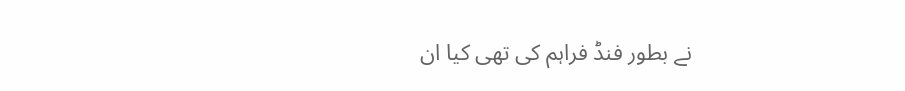نے بطور فنڈ فراہم کی تھی کیا ان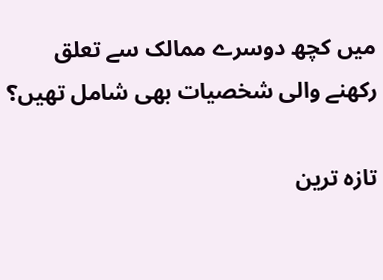میں کچھ دوسرے ممالک سے تعلق رکھنے والی شخصیات بھی شامل تھیں؟

تازہ ترین